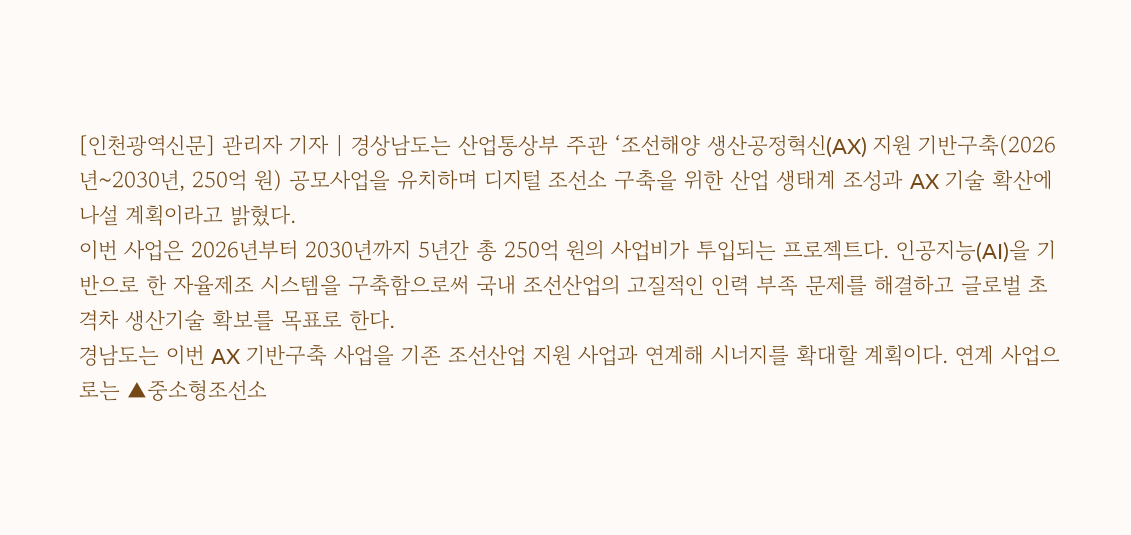[인천광역신문] 관리자 기자 | 경상남도는 산업통상부 주관 ‘조선해양 생산공정혁신(AX) 지원 기반구축(2026년~2030년, 250억 원) 공모사업을 유치하며 디지털 조선소 구축을 위한 산업 생태계 조성과 AX 기술 확산에 나설 계획이라고 밝혔다.
이번 사업은 2026년부터 2030년까지 5년간 총 250억 원의 사업비가 투입되는 프로젝트다. 인공지능(AI)을 기반으로 한 자율제조 시스템을 구축함으로써 국내 조선산업의 고질적인 인력 부족 문제를 해결하고 글로벌 초격차 생산기술 확보를 목표로 한다.
경남도는 이번 AX 기반구축 사업을 기존 조선산업 지원 사업과 연계해 시너지를 확대할 계획이다. 연계 사업으로는 ▲중소형조선소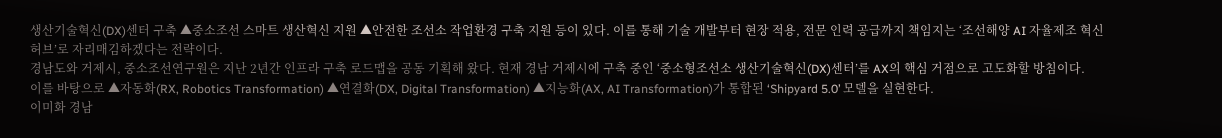생산기술혁신(DX)센터 구축 ▲중소조선 스마트 생산혁신 지원 ▲안전한 조선소 작업환경 구축 지원 등이 있다. 이를 통해 기술 개발부터 현장 적용, 전문 인력 공급까지 책임지는 ‘조선해양 AI 자율제조 혁신 허브’로 자리매김하겠다는 전략이다.
경남도와 거제시, 중소조선연구원은 지난 2년간 인프라 구축 로드맵을 공동 기획해 왔다. 현재 경남 거제시에 구축 중인 ‘중소형조선소 생산기술혁신(DX)센터’를 AX의 핵심 거점으로 고도화할 방침이다.
이를 바탕으로 ▲자동화(RX, Robotics Transformation) ▲연결화(DX, Digital Transformation) ▲지능화(AX, AI Transformation)가 통합된 ‘Shipyard 5.0’ 모델을 실현한다.
이미화 경남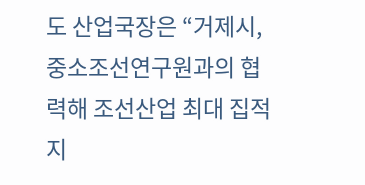도 산업국장은 “거제시, 중소조선연구원과의 협력해 조선산업 최대 집적지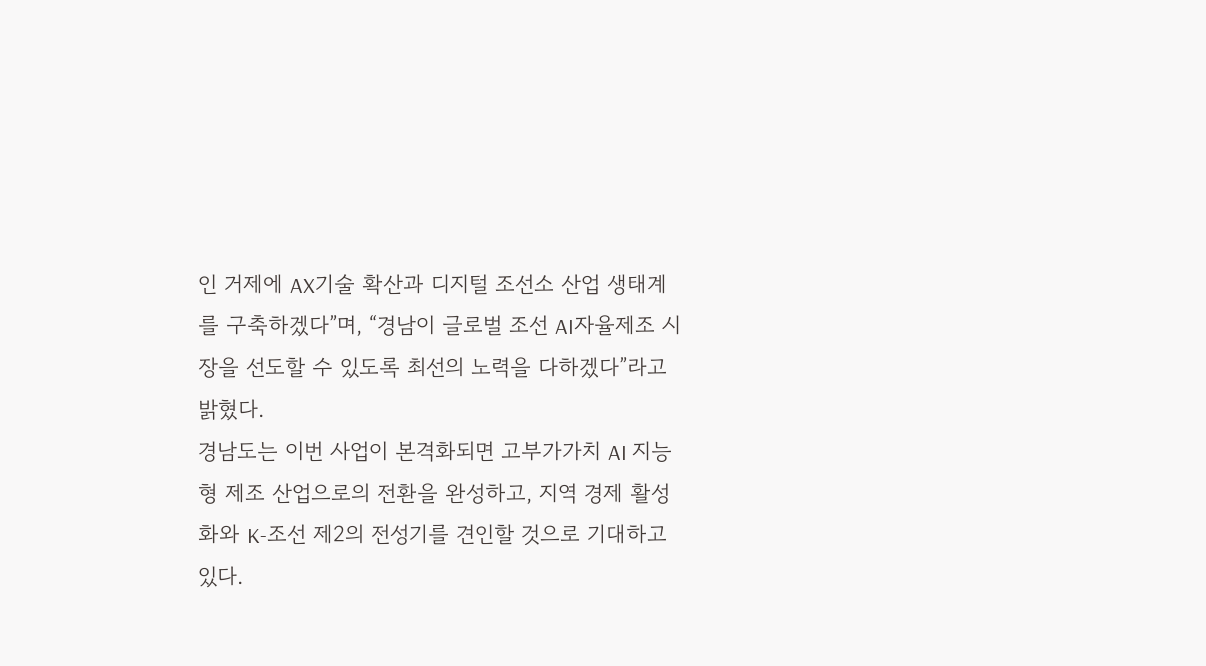인 거제에 AX기술 확산과 디지털 조선소 산업 생태계를 구축하겠다”며, “경남이 글로벌 조선 AI자율제조 시장을 선도할 수 있도록 최선의 노력을 다하겠다”라고 밝혔다.
경남도는 이번 사업이 본격화되면 고부가가치 AI 지능형 제조 산업으로의 전환을 완성하고, 지역 경제 활성화와 K-조선 제2의 전성기를 견인할 것으로 기대하고 있다.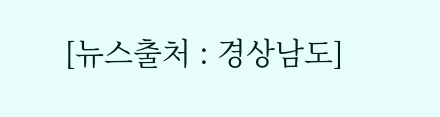[뉴스출처 : 경상남도]